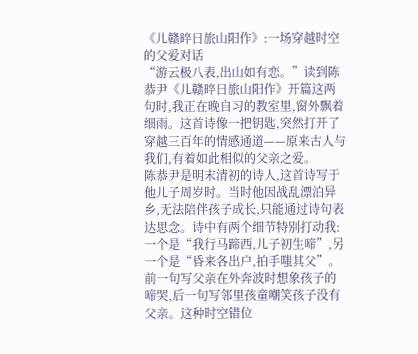《儿赣晬日旅山阳作》:一场穿越时空的父爱对话
“游云极八表,出山如有恋。”读到陈恭尹《儿赣晬日旅山阳作》开篇这两句时,我正在晚自习的教室里,窗外飘着细雨。这首诗像一把钥匙,突然打开了穿越三百年的情感通道——原来古人与我们,有着如此相似的父亲之爱。
陈恭尹是明末清初的诗人,这首诗写于他儿子周岁时。当时他因战乱漂泊异乡,无法陪伴孩子成长,只能通过诗句表达思念。诗中有两个细节特别打动我:一个是“我行马蹄西,儿子初生啼”,另一个是“昏来各出户,拍手嗤其父”。前一句写父亲在外奔波时想象孩子的啼哭,后一句写邻里孩童嘲笑孩子没有父亲。这种时空错位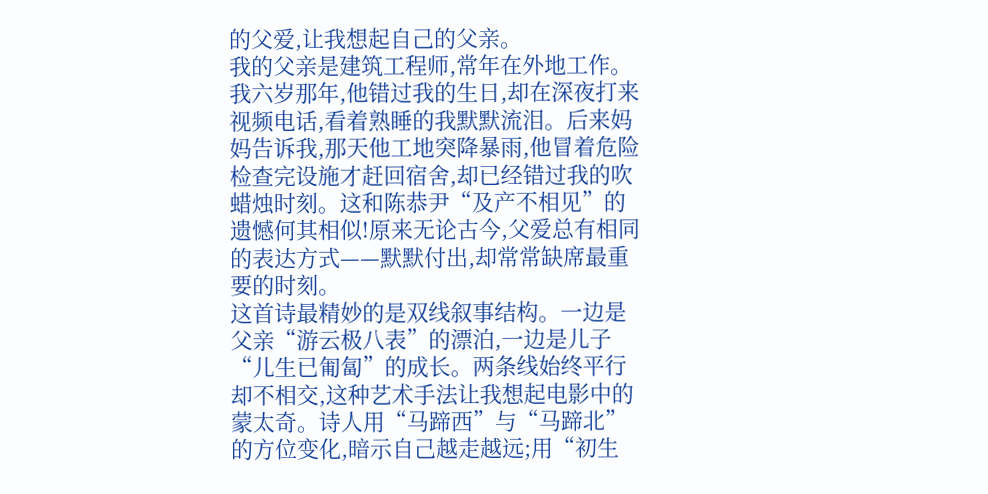的父爱,让我想起自己的父亲。
我的父亲是建筑工程师,常年在外地工作。我六岁那年,他错过我的生日,却在深夜打来视频电话,看着熟睡的我默默流泪。后来妈妈告诉我,那天他工地突降暴雨,他冒着危险检查完设施才赶回宿舍,却已经错过我的吹蜡烛时刻。这和陈恭尹“及产不相见”的遗憾何其相似!原来无论古今,父爱总有相同的表达方式——默默付出,却常常缺席最重要的时刻。
这首诗最精妙的是双线叙事结构。一边是父亲“游云极八表”的漂泊,一边是儿子“儿生已匍匐”的成长。两条线始终平行却不相交,这种艺术手法让我想起电影中的蒙太奇。诗人用“马蹄西”与“马蹄北”的方位变化,暗示自己越走越远;用“初生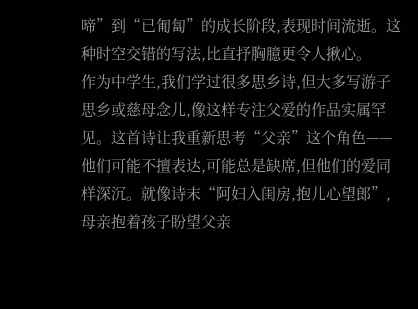啼”到“已匍匐”的成长阶段,表现时间流逝。这种时空交错的写法,比直抒胸臆更令人揪心。
作为中学生,我们学过很多思乡诗,但大多写游子思乡或慈母念儿,像这样专注父爱的作品实属罕见。这首诗让我重新思考“父亲”这个角色——他们可能不擅表达,可能总是缺席,但他们的爱同样深沉。就像诗末“阿妇入闺房,抱儿心望郎”,母亲抱着孩子盼望父亲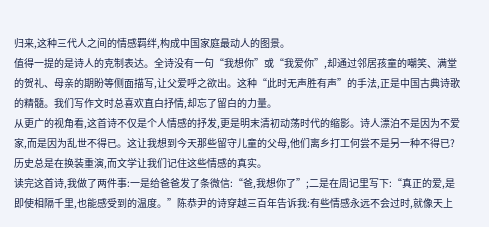归来,这种三代人之间的情感羁绊,构成中国家庭最动人的图景。
值得一提的是诗人的克制表达。全诗没有一句“我想你”或“我爱你”,却通过邻居孩童的嘲笑、满堂的贺礼、母亲的期盼等侧面描写,让父爱呼之欲出。这种“此时无声胜有声”的手法,正是中国古典诗歌的精髓。我们写作文时总喜欢直白抒情,却忘了留白的力量。
从更广的视角看,这首诗不仅是个人情感的抒发,更是明末清初动荡时代的缩影。诗人漂泊不是因为不爱家,而是因为乱世不得已。这让我想到今天那些留守儿童的父母,他们离乡打工何尝不是另一种不得已?历史总是在换装重演,而文学让我们记住这些情感的真实。
读完这首诗,我做了两件事:一是给爸爸发了条微信:“爸,我想你了”;二是在周记里写下:“真正的爱,是即使相隔千里,也能感受到的温度。”陈恭尹的诗穿越三百年告诉我:有些情感永远不会过时,就像天上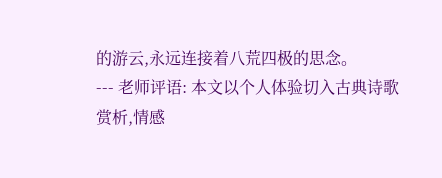的游云,永远连接着八荒四极的思念。
--- 老师评语: 本文以个人体验切入古典诗歌赏析,情感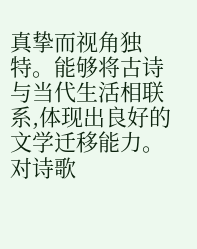真挚而视角独特。能够将古诗与当代生活相联系,体现出良好的文学迁移能力。对诗歌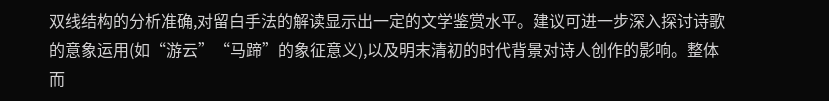双线结构的分析准确,对留白手法的解读显示出一定的文学鉴赏水平。建议可进一步深入探讨诗歌的意象运用(如“游云”“马蹄”的象征意义),以及明末清初的时代背景对诗人创作的影响。整体而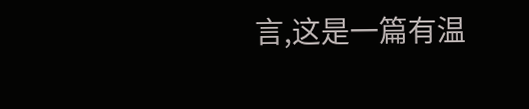言,这是一篇有温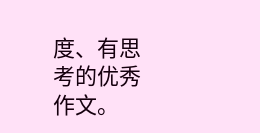度、有思考的优秀作文。